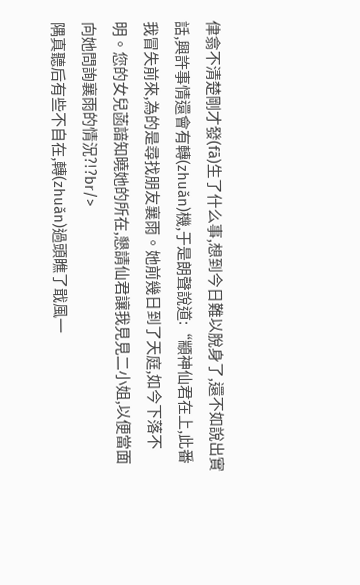侓翕不清楚剛才發(fā)生了什么事,想到今日難以脫身了,還不如說出實話,興許事情還會有轉(zhuǎn)機,于是朗聲說道:“顓神仙君在上,此番我冒失前來,為的是尋找朋友襄雨。她前幾日到了天庭,如今下落不明。您的女兒菡諳知曉她的所在,懇請仙君讓我見見二小姐,以便當面向她問詢襄雨的情況?!?br/>
隅真聽后有些不自在,轉(zhuǎn)過頭瞧了戢風一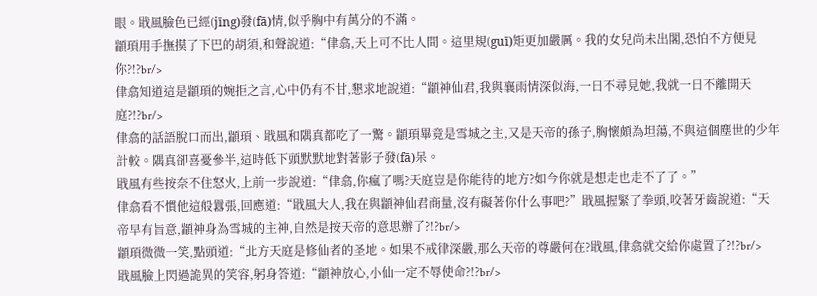眼。戢風臉色已經(jīng)發(fā)情,似乎胸中有萬分的不滿。
顓頊用手撫摸了下巴的胡須,和聲說道:“侓翕,天上可不比人間。這里規(guī)矩更加嚴厲。我的女兒尚未出閣,恐怕不方便見你?!?br/>
侓翕知道這是顓頊的婉拒之言,心中仍有不甘,懇求地說道:“顓神仙君,我與襄雨情深似海,一日不尋見她,我就一日不離開天庭?!?br/>
侓翕的話語脫口而出,顓頊、戢風和隅真都吃了一驚。顓頊畢竟是雪城之主,又是天帝的孫子,胸懷頗為坦蕩,不與這個塵世的少年計較。隅真卻喜憂參半,這時低下頭默默地對著影子發(fā)呆。
戢風有些按奈不住怒火,上前一步說道:“侓翕,你瘋了嗎?天庭豈是你能待的地方?如今你就是想走也走不了了。”
侓翕看不慣他這般囂張,回應道:“戢風大人,我在與顓神仙君商量,沒有礙著你什么事吧?”戢風握緊了拳頭,咬著牙齒說道:“天帝早有旨意,顓神身為雪城的主神,自然是按天帝的意思辦了?!?br/>
顓頊微微一笑,點頭道:“北方天庭是修仙者的圣地。如果不戒律深嚴,那么天帝的尊嚴何在?戢風,侓翕就交給你處置了?!?br/>
戢風臉上閃過詭異的笑容,躬身答道:“顓神放心,小仙一定不辱使命?!?br/>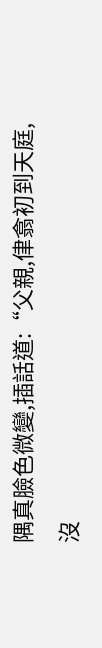隅真臉色微變,插話道:“父親,侓翕初到天庭,沒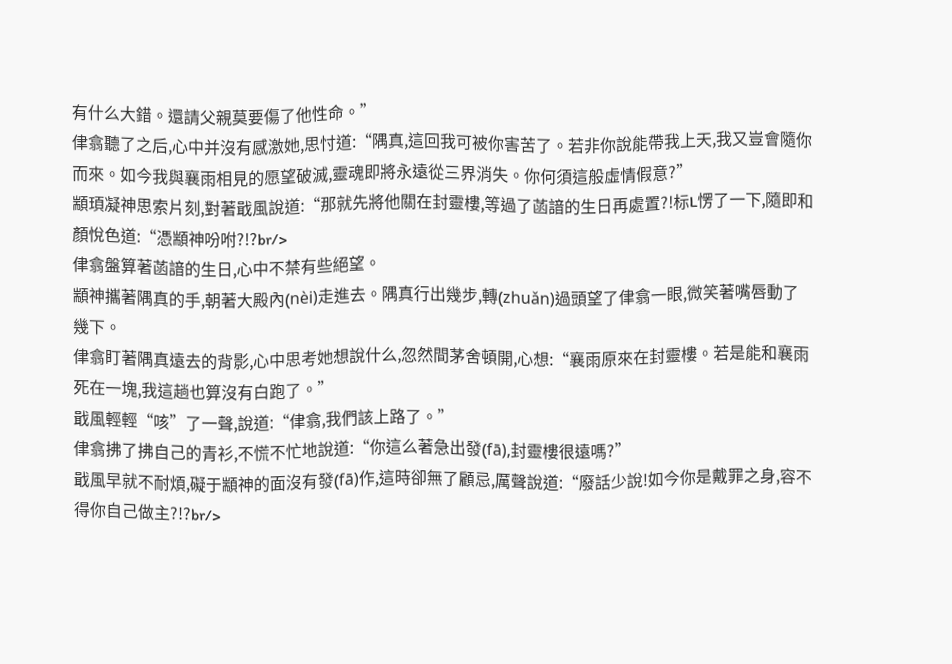有什么大錯。還請父親莫要傷了他性命。”
侓翕聽了之后,心中并沒有感激她,思忖道:“隅真,這回我可被你害苦了。若非你說能帶我上天,我又豈會隨你而來。如今我與襄雨相見的愿望破滅,靈魂即將永遠從三界消失。你何須這般虛情假意?”
顓頊凝神思索片刻,對著戢風說道:“那就先將他關在封靈樓,等過了菡諳的生日再處置?!标L愣了一下,隨即和顏悅色道:“憑顓神吩咐?!?br/>
侓翕盤算著菡諳的生日,心中不禁有些絕望。
顓神攜著隅真的手,朝著大殿內(nèi)走進去。隅真行出幾步,轉(zhuǎn)過頭望了侓翕一眼,微笑著嘴唇動了幾下。
侓翕盯著隅真遠去的背影,心中思考她想說什么,忽然間茅舍頓開,心想:“襄雨原來在封靈樓。若是能和襄雨死在一塊,我這趟也算沒有白跑了。”
戢風輕輕“咳”了一聲,說道:“侓翕,我們該上路了。”
侓翕拂了拂自己的青衫,不慌不忙地說道:“你這么著急出發(fā),封靈樓很遠嗎?”
戢風早就不耐煩,礙于顓神的面沒有發(fā)作,這時卻無了顧忌,厲聲說道:“廢話少說!如今你是戴罪之身,容不得你自己做主?!?br/>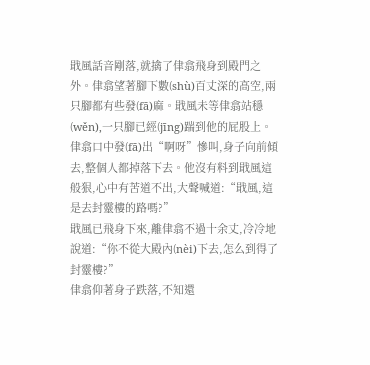戢風話音剛落,就擒了侓翕飛身到殿門之外。侓翕望著腳下數(shù)百丈深的高空,兩只腳都有些發(fā)麻。戢風未等侓翕站穩(wěn),一只腳已經(jīng)踹到他的屁股上。
侓翕口中發(fā)出“啊呀”慘叫,身子向前傾去,整個人都掉落下去。他沒有料到戢風這般狠,心中有苦道不出,大聲喊道:“戢風,這是去封靈樓的路嗎?”
戢風已飛身下來,離侓翕不過十余丈,冷冷地說道:“你不從大殿內(nèi)下去,怎么到得了封靈樓?”
侓翕仰著身子跌落,不知還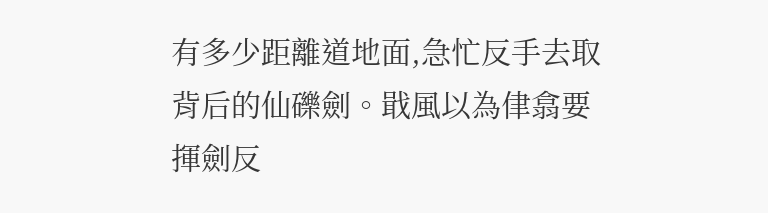有多少距離道地面,急忙反手去取背后的仙礫劍。戢風以為侓翕要揮劍反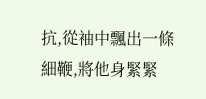抗,從袖中飄出一條細鞭,將他身緊緊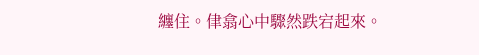纏住。侓翕心中驟然跌宕起來。